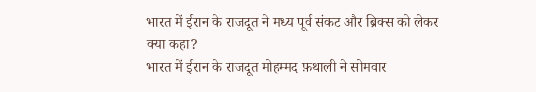भारत में ईरान के राजदूत ने मध्य पूर्व संकट और ब्रिक्स को लेकर क्या कहा?
भारत में ईरान के राजदूत मोहम्मद फ़थाली ने सोमवार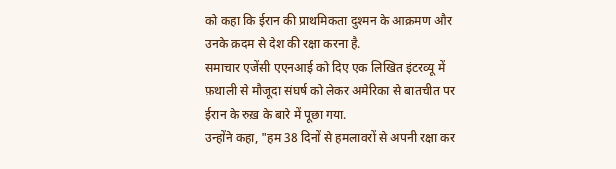को कहा कि ईरान की प्राथमिकता दुश्मन के आक्रमण और उनके क़दम से देश की रक्षा करना है.
समाचार एजेंसी एएनआई को दिए एक लिखित इंटरव्यू में फ़थाली से मौजूदा संघर्ष को लेकर अमेरिका से बातचीत पर ईरान के रुख़ के बारे में पूछा गया.
उन्होंने कहा, "हम 38 दिनों से हमलावरों से अपनी रक्षा कर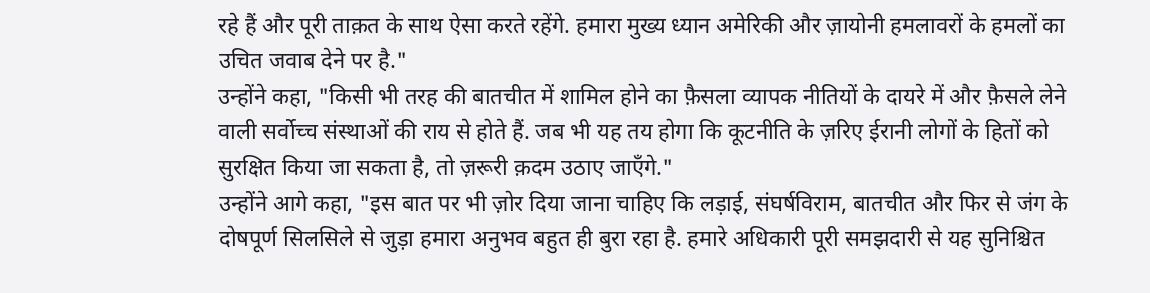रहे हैं और पूरी ताक़त के साथ ऐसा करते रहेंगे. हमारा मुख्य ध्यान अमेरिकी और ज़ायोनी हमलावरों के हमलों का उचित जवाब देने पर है."
उन्होंने कहा, "किसी भी तरह की बातचीत में शामिल होने का फ़ैसला व्यापक नीतियों के दायरे में और फ़ैसले लेने वाली सर्वोच्च संस्थाओं की राय से होते हैं. जब भी यह तय होगा कि कूटनीति के ज़रिए ईरानी लोगों के हितों को सुरक्षित किया जा सकता है, तो ज़रूरी क़दम उठाए जाएँगे."
उन्होंने आगे कहा, "इस बात पर भी ज़ोर दिया जाना चाहिए कि लड़ाई, संघर्षविराम, बातचीत और फिर से जंग के दोषपूर्ण सिलसिले से जुड़ा हमारा अनुभव बहुत ही बुरा रहा है. हमारे अधिकारी पूरी समझदारी से यह सुनिश्चित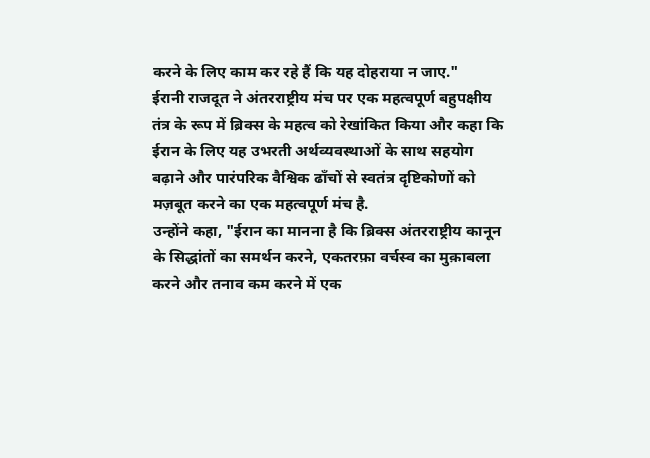करने के लिए काम कर रहे हैं कि यह दोहराया न जाए."
ईरानी राजदूत ने अंतरराष्ट्रीय मंच पर एक महत्वपूर्ण बहुपक्षीय तंत्र के रूप में ब्रिक्स के महत्व को रेखांकित किया और कहा कि ईरान के लिए यह उभरती अर्थव्यवस्थाओं के साथ सहयोग बढ़ाने और पारंपरिक वैश्विक ढाँचों से स्वतंत्र दृष्टिकोणों को मज़बूत करने का एक महत्वपूर्ण मंच है.
उन्होंने कहा, "ईरान का मानना है कि ब्रिक्स अंतरराष्ट्रीय कानून के सिद्धांतों का समर्थन करने, एकतरफ़ा वर्चस्व का मुक़ाबला करने और तनाव कम करने में एक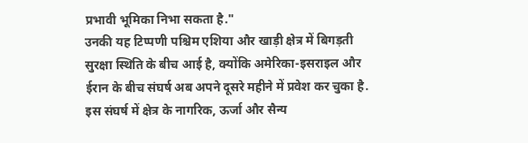प्रभावी भूमिका निभा सकता है."
उनकी यह टिप्पणी पश्चिम एशिया और खाड़ी क्षेत्र में बिगड़ती सुरक्षा स्थिति के बीच आई है, क्योंकि अमेरिका-इसराइल और ईरान के बीच संघर्ष अब अपने दूसरे महीने में प्रवेश कर चुका है.
इस संघर्ष में क्षेत्र के नागरिक, ऊर्जा और सैन्य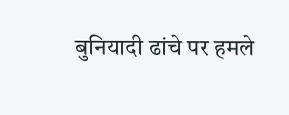बुनियादी ढांचे पर हमले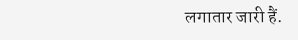लगातार जारी हैं.